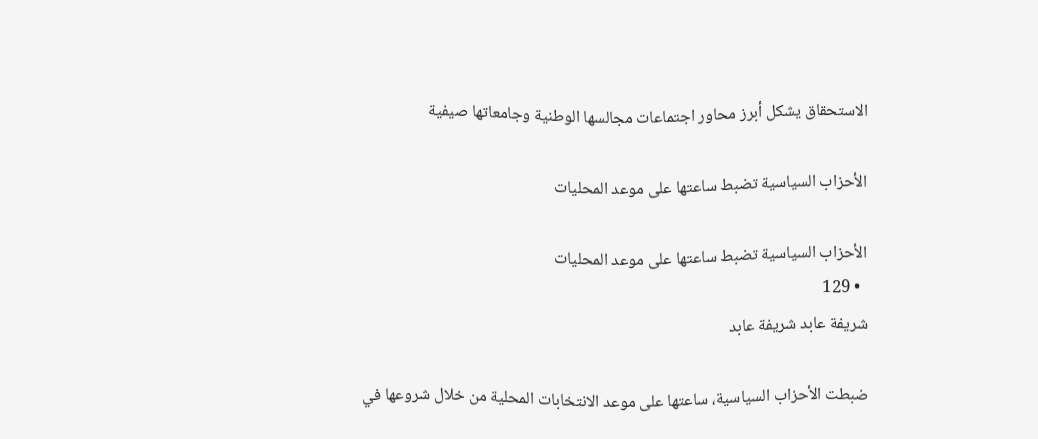الاستحقاق يشكل أبرز محاور اجتماعات مجالسها الوطنية وجامعاتها صيفية

الأحزاب السياسية تضبط ساعتها على موعد المحليات

الأحزاب السياسية تضبط ساعتها على موعد المحليات
  • 129
شريفة عابد شريفة عابد

ضبطت الأحزاب السياسية، ساعتها على موعد الانتخابات المحلية من خلال شروعها في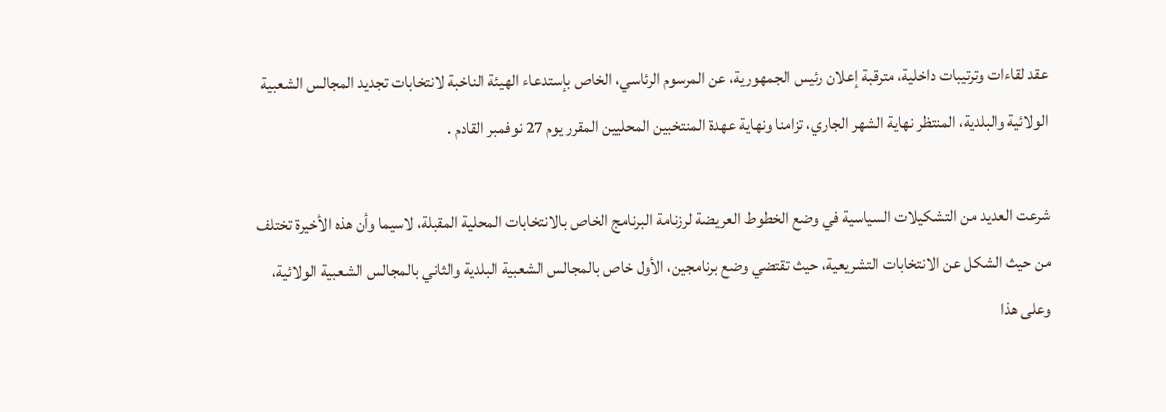عقد لقاءات وترتيبات داخلية، مترقبة إعلان رئيس الجمهورية، عن المرسوم الرئاسي، الخاص بإستدعاء الهيئة الناخبة لانتخابات تجديد المجالس الشعبية الولائية والبلدية، المنتظر نهاية الشهر الجاري، تزامنا ونهاية عهدة المنتخبين المحليين المقرر يوم 27 نوفمبر القادم .

شرعت العديد من التشكيلات السياسية في وضع الخطوط العريضة لرزنامة البرنامج الخاص بالانتخابات المحلية المقبلة، لاسيما وأن هذه الأخيرة تختلف من حيث الشكل عن الانتخابات التشريعية، حيث تقتضي وضع برنامجين، الأول خاص بالمجالس الشعبية البلدية والثاني بالمجالس الشعبية الولائية، وعلى هذا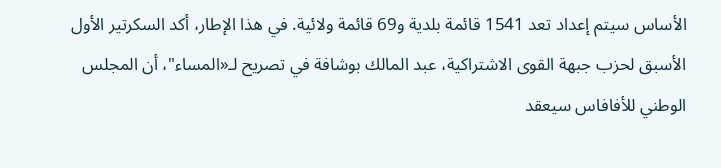الأساس سيتم إعداد تعد 1541 قائمة بلدية و69 قائمة ولائية. في هذا الإطار، أكد السكرتير الأول الأسبق لحزب جبهة القوى الاشتراكية، عبد المالك بوشافة في تصريح لـ«المساء"، أن المجلس الوطني للأفافاس سيعقد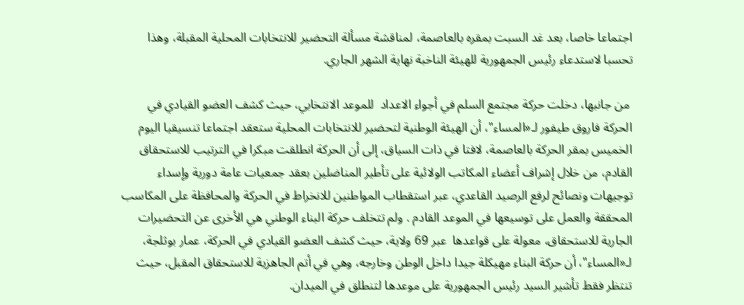اجتماعا خاصا، بعد غد السبت بمقره بالعاصمة، لمناقشة مسألة التحضير للانتخابات المحلية المقبلة، وهذا تحسبا لاستدعاء رئيس الجمهورية للهيئة الناخبة نهاية الشهر الجاري.

 من جانبها، دخلت حركة مجتمع السلم في أجواء الاعداد  للموعد الانتخابي، حيث كشف العضو القيادي في الحركة فاروق طيفور لـ«المساء"، أن الهيئة الوطنية لتحضير للانتخابات المحلية ستعقد اجتماعا تنسيقيا اليوم الخميس بمقر الحركة بالعاصمة، لافتا في ذات السياق، إلى أن الحركة انطلقت مبكرا في الترتيب للاستحقاق القادم، من خلال إشراف أعضاء المكاتب الولائية على تأطير المناضلين بعقد جمعيات عامة دورية وإسداء توجيهات ونصائح لرفع الرصيد القاعدي، عبر استقطاب المواطنين للانخراط في الحركة والمحافظة على المكاسب المحققة والعمل على توسيعها في الموعد القادم . ولم تتخلف حركة البناء الوطني هي الأخرى عن التحضيرات الجارية للاستحقاق، معولة على قواعدها  عبر 69 ولاية، حيث كشف العضو القيادي في الحركة، عمار بوثلجة، لـ«المساء"، أن حركة البناء مهيكلة جيدا داخل الوطن وخارجه، وهي في أتم الجاهزية للاستحقاق المقبل، حيث تنتظر فقط تأشير السيد رئيس الجمهورية على موعدها لتنطلق في الميدان.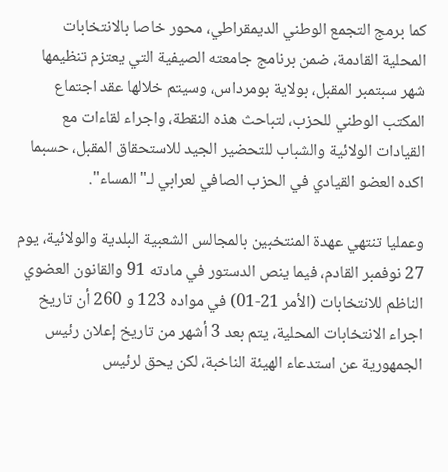كما برمج التجمع الوطني الديمقراطي، محور خاصا بالانتخابات المحلية القادمة، ضمن برنامج جامعته الصيفية التي يعتزم تنظيمها شهر سبتمبر المقبل، بولاية بومرداس، وسيتم خلالها عقد اجتماع المكتب الوطني للحزب، لتباحث هذه النقطة، واجراء لقاءات مع القيادات الولائية والشباب للتحضير الجيد للاستحقاق المقبل، حسبما اكده العضو القيادي في الحزب الصافي لعرابي لـ"المساء".

وعمليا تنتهي عهدة المنتخبين بالمجالس الشعبية البلدية والولائية، يوم 27 نوفمبر القادم، فيما ينص الدستور في مادته 91 والقانون العضوي الناظم للانتخابات (الأمر 21-01) في مواده 123 و 260 أن تاريخ اجراء الانتخابات المحلية، يتم بعد 3 أشهر من تاريخ إعلان رئيس الجمهورية عن استدعاء الهيئة الناخبة، لكن يحق لرئيس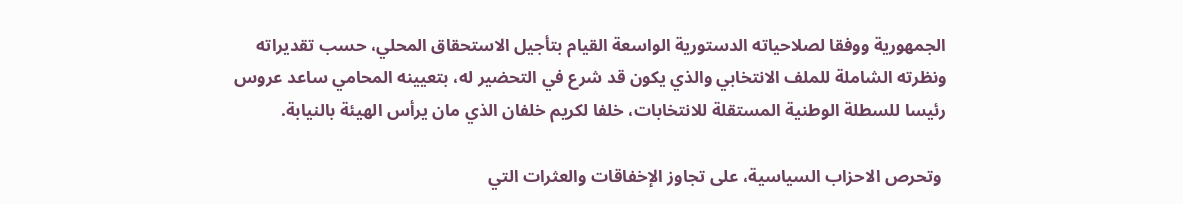الجمهورية ووفقا لصلاحياته الدستورية الواسعة القيام بتأجيل الاستحقاق المحلي، حسب تقديراته ونظرته الشاملة للملف الانتخابي والذي يكون قد شرع في التحضير له، بتعيينه المحامي ساعد عروس رئيسا للسطلة الوطنية المستقلة للانتخابات، خلفا لكريم خلفان الذي مان يرأس الهيئة بالنيابة.

 وتحرص الاحزاب السياسية، على تجاوز الإخفاقات والعثرات التي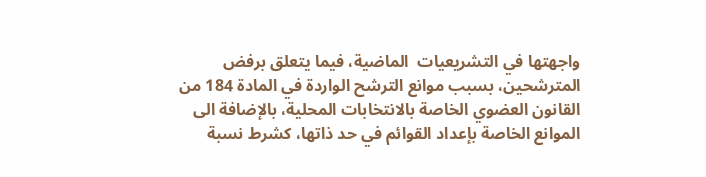واجهتها في التشريعيات  الماضية، فيما يتعلق برفض المترشحين، بسبب موانع الترشح الواردة في المادة 184 من القانون العضوي الخاصة بالانتخابات المحلية، بالإضافة الى الموانع الخاصة بإعداد القوائم في حد ذاتها، كشرط نسبة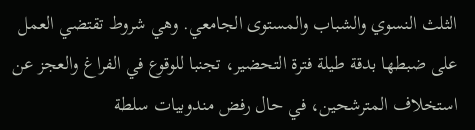الثلث النسوي والشباب والمستوى الجامعي. وهي شروط تقتضي العمل على ضبطها بدقة طيلة فترة التحضير، تجنبا للوقوع في الفراغ والعجز عن استخلاف المترشحين، في حال رفض مندوبيات سلطة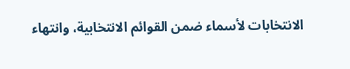الانتخابات لأسماء ضمن القوائم الانتخابية، وانتهاء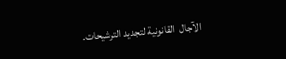الآجال  القانونية لتجديد الترشيحات.